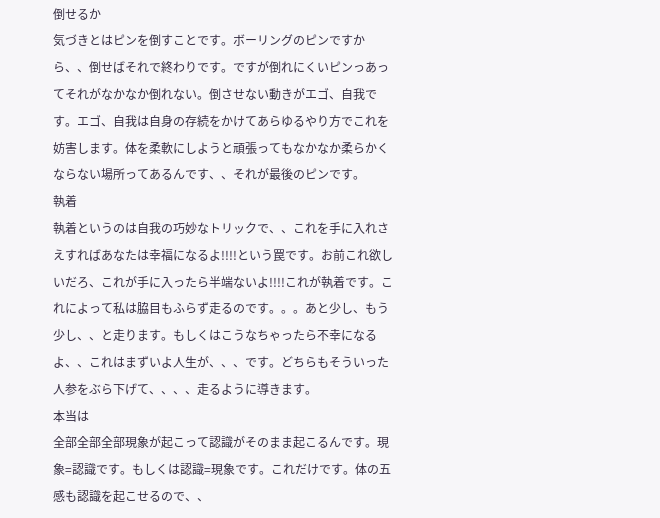倒せるか
気づきとはピンを倒すことです。ボーリングのピンですから、、倒せばそれで終わりです。ですが倒れにくいピンっあってそれがなかなか倒れない。倒させない動きがエゴ、自我です。エゴ、自我は自身の存続をかけてあらゆるやり方でこれを妨害します。体を柔軟にしようと頑張ってもなかなか柔らかくならない場所ってあるんです、、それが最後のピンです。
執着
執着というのは自我の巧妙なトリックで、、これを手に入れさえすればあなたは幸福になるよ!!!!という罠です。お前これ欲しいだろ、これが手に入ったら半端ないよ!!!!これが執着です。これによって私は脇目もふらず走るのです。。。あと少し、もう少し、、と走ります。もしくはこうなちゃったら不幸になるよ、、これはまずいよ人生が、、、です。どちらもそういった人参をぶら下げて、、、、走るように導きます。
本当は
全部全部全部現象が起こって認識がそのまま起こるんです。現象=認識です。もしくは認識=現象です。これだけです。体の五感も認識を起こせるので、、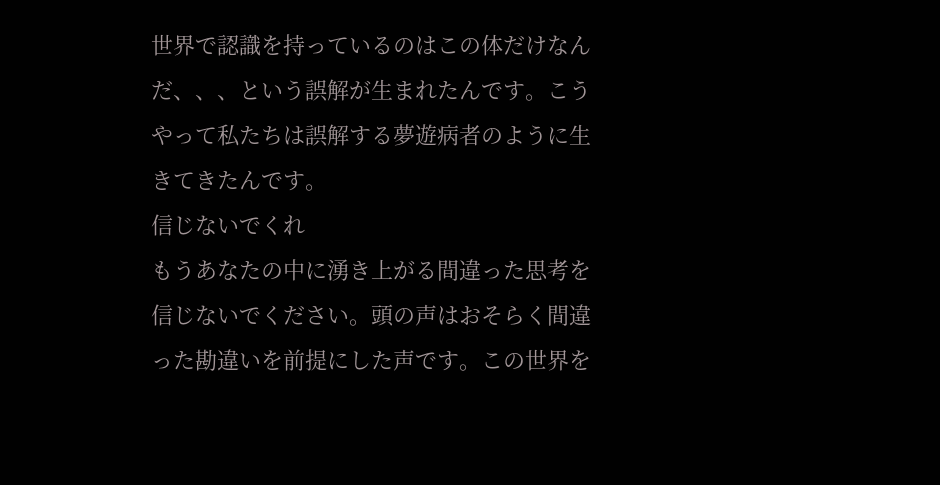世界で認識を持っているのはこの体だけなんだ、、、という誤解が生まれたんです。こうやって私たちは誤解する夢遊病者のように生きてきたんです。
信じないでくれ
もうあなたの中に湧き上がる間違った思考を信じないでください。頭の声はおそらく間違った勘違いを前提にした声です。この世界を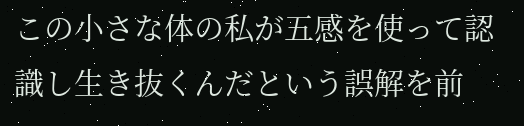この小さな体の私が五感を使って認識し生き抜くんだという誤解を前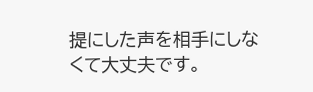提にした声を相手にしなくて大丈夫です。